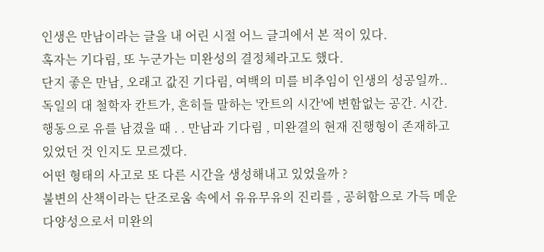인생은 만남이라는 글을 내 어린 시절 어느 글긔에서 본 적이 있다.
혹자는 기다림, 또 누군가는 미완성의 결정체라고도 했다.
단지 좋은 만남, 오래고 값진 기다림, 여백의 미를 비추임이 인생의 성공일까..
독일의 대 철학자 칸트가, 흔히들 말하는 '칸트의 시간'에 변함없는 공간. 시간. 행동으로 유를 남겼을 때 . . 만남과 기다림 , 미완결의 현재 진행형이 존재하고 있었던 것 인지도 모르겠다.
어떤 형태의 사고로 또 다른 시간을 생성해내고 있었을까 ?
불변의 산책이라는 단조로움 속에서 유유무유의 진리를 , 공허함으로 가득 메운 다양성으로서 미완의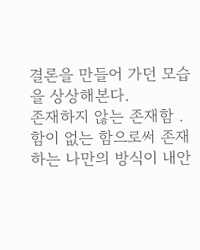결론을 만들어 가던 모습을 상상해본다.
존재하지 않는 존재함 .
함이 없는 함으로써 존재하는 나만의 방식이 내안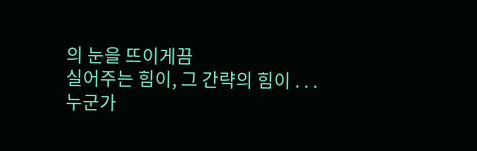의 눈을 뜨이게끔
실어주는 힘이, 그 간략의 힘이 . . .
누군가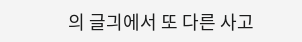의 글긔에서 또 다른 사고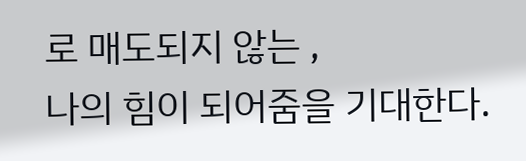로 매도되지 않는 ,
나의 힘이 되어줌을 기대한다.